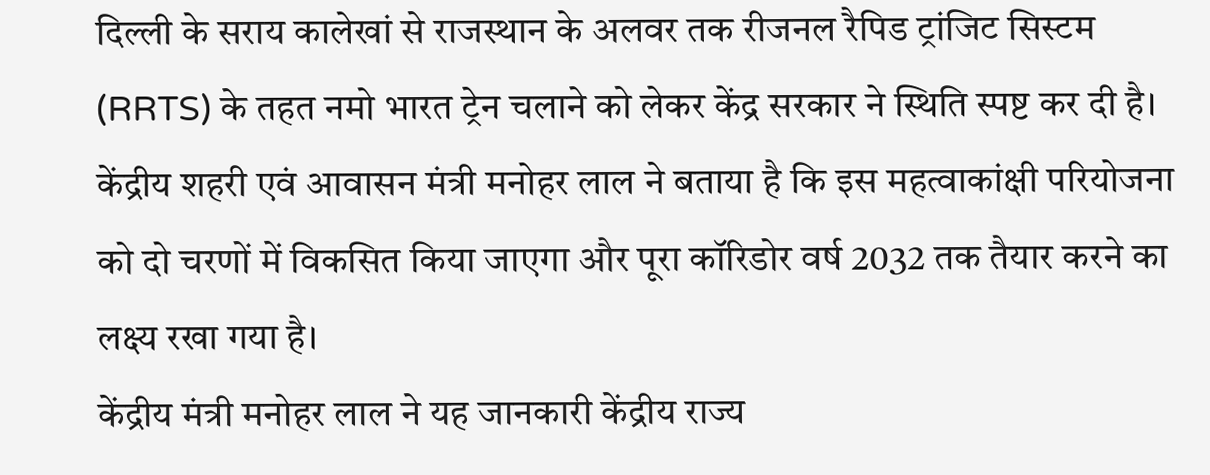दिल्ली के सराय कालेखां से राजस्थान के अलवर तक रीजनल रैपिड ट्रांजिट सिस्टम (RRTS) के तहत नमो भारत ट्रेन चलाने को लेकर केंद्र सरकार ने स्थिति स्पष्ट कर दी है। केंद्रीय शहरी एवं आवासन मंत्री मनोहर लाल ने बताया है कि इस महत्वाकांक्षी परियोजना को दो चरणों में विकसित किया जाएगा और पूरा कॉरिडोर वर्ष 2032 तक तैयार करने का लक्ष्य रखा गया है।
केंद्रीय मंत्री मनोहर लाल ने यह जानकारी केंद्रीय राज्य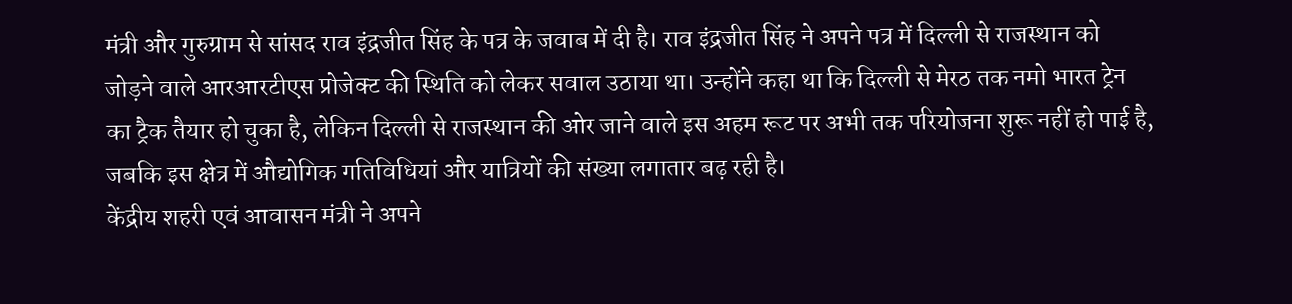मंत्री और गुरुग्राम से सांसद राव इंद्रजीत सिंह के पत्र के जवाब में दी है। राव इंद्रजीत सिंह ने अपने पत्र में दिल्ली से राजस्थान को जोड़ने वाले आरआरटीएस प्रोजेक्ट की स्थिति को लेकर सवाल उठाया था। उन्होंने कहा था कि दिल्ली से मेरठ तक नमो भारत ट्रेन का ट्रैक तैयार हो चुका है, लेकिन दिल्ली से राजस्थान की ओर जाने वाले इस अहम रूट पर अभी तक परियोजना शुरू नहीं हो पाई है, जबकि इस क्षेत्र में औद्योगिक गतिविधियां और यात्रियों की संख्या लगातार बढ़ रही है।
केंद्रीय शहरी एवं आवासन मंत्री ने अपने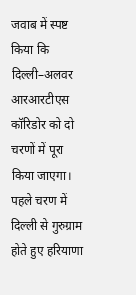जवाब में स्पष्ट किया कि दिल्ली–अलवर आरआरटीएस कॉरिडोर को दो चरणों में पूरा किया जाएगा। पहले चरण में दिल्ली से गुरुग्राम होते हुए हरियाणा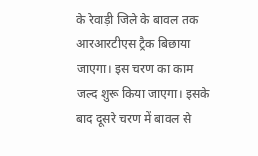के रेवाड़ी जिले के बावल तक आरआरटीएस ट्रैक बिछाया जाएगा। इस चरण का काम जल्द शुरू किया जाएगा। इसके बाद दूसरे चरण में बावल से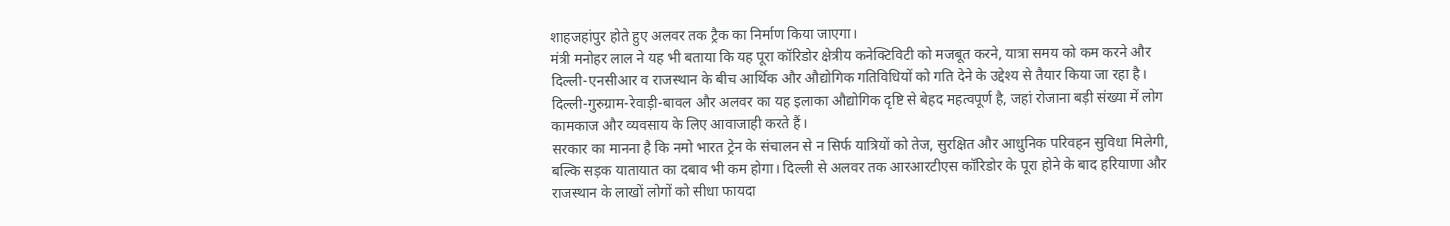शाहजहांपुर होते हुए अलवर तक ट्रैक का निर्माण किया जाएगा।
मंत्री मनोहर लाल ने यह भी बताया कि यह पूरा कॉरिडोर क्षेत्रीय कनेक्टिविटी को मजबूत करने, यात्रा समय को कम करने और दिल्ली-एनसीआर व राजस्थान के बीच आर्थिक और औद्योगिक गतिविधियों को गति देने के उद्देश्य से तैयार किया जा रहा है। दिल्ली-गुरुग्राम-रेवाड़ी-बावल और अलवर का यह इलाका औद्योगिक दृष्टि से बेहद महत्वपूर्ण है, जहां रोजाना बड़ी संख्या में लोग कामकाज और व्यवसाय के लिए आवाजाही करते हैं।
सरकार का मानना है कि नमो भारत ट्रेन के संचालन से न सिर्फ यात्रियों को तेज, सुरक्षित और आधुनिक परिवहन सुविधा मिलेगी, बल्कि सड़क यातायात का दबाव भी कम होगा। दिल्ली से अलवर तक आरआरटीएस कॉरिडोर के पूरा होने के बाद हरियाणा और राजस्थान के लाखों लोगों को सीधा फायदा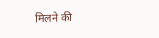मिलने की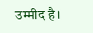उम्मीद है।